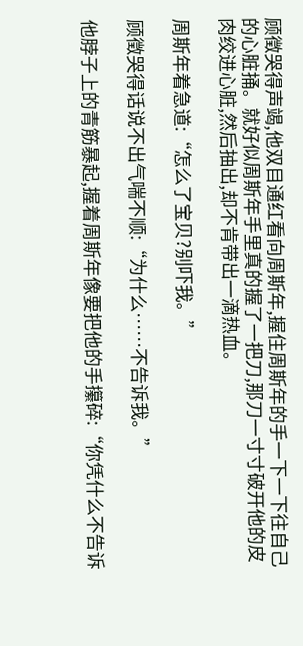顾徵哭得声竭,他双目通红看向周斯年,握住周斯年的手一下一下往自己的心脏捅。就好似周斯年手里真的握了一把刀,那刀一寸寸破开他的皮肉绞进心脏,然后抽出,却不肯带出一滴热血。

周斯年着急道:“怎么了宝贝?别吓我。”

顾徵哭得话说不出气喘不顺:“为什么……不告诉我。”

他脖子上的青筋暴起,握着周斯年像要把他的手攥碎:“你凭什么不告诉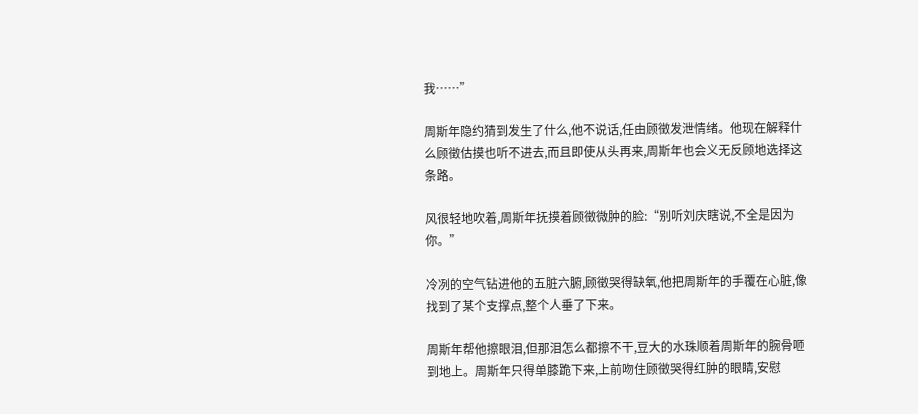我……”

周斯年隐约猜到发生了什么,他不说话,任由顾徵发泄情绪。他现在解释什么顾徵估摸也听不进去,而且即使从头再来,周斯年也会义无反顾地选择这条路。

风很轻地吹着,周斯年抚摸着顾徵微肿的脸:“别听刘庆瞎说,不全是因为你。”

冷冽的空气钻进他的五脏六腑,顾徵哭得缺氧,他把周斯年的手覆在心脏,像找到了某个支撑点,整个人垂了下来。

周斯年帮他擦眼泪,但那泪怎么都擦不干,豆大的水珠顺着周斯年的腕骨咂到地上。周斯年只得单膝跪下来,上前吻住顾徵哭得红肿的眼睛,安慰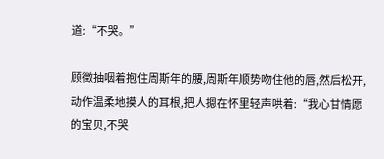道:“不哭。”

顾徵抽咽着抱住周斯年的腰,周斯年顺势吻住他的唇,然后松开,动作温柔地摸人的耳根,把人摁在怀里轻声哄着:“我心甘情愿的宝贝,不哭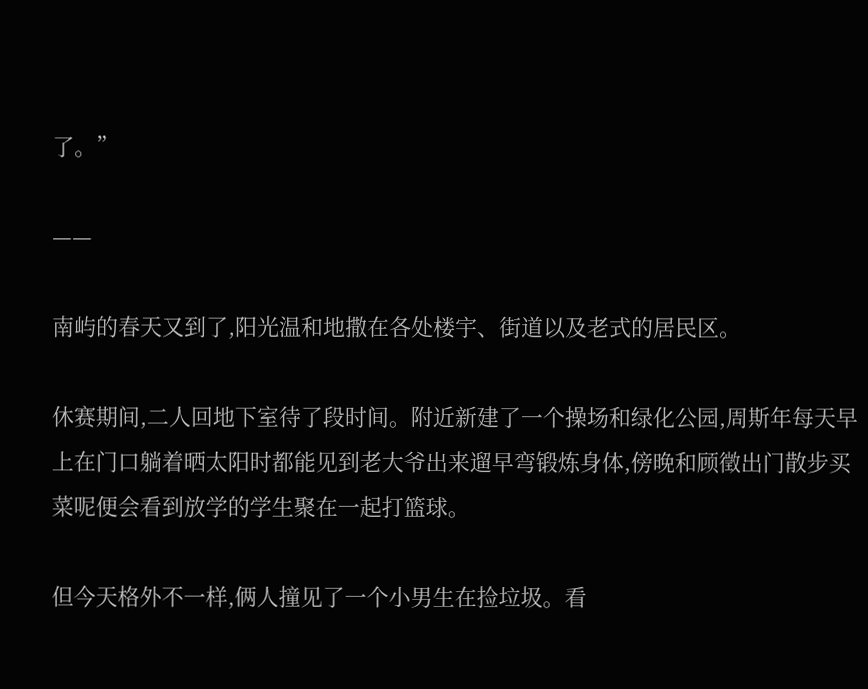了。”

——

南屿的春天又到了,阳光温和地撒在各处楼宇、街道以及老式的居民区。

休赛期间,二人回地下室待了段时间。附近新建了一个操场和绿化公园,周斯年每天早上在门口躺着晒太阳时都能见到老大爷出来遛早弯锻炼身体,傍晚和顾徵出门散步买菜呢便会看到放学的学生聚在一起打篮球。

但今天格外不一样,俩人撞见了一个小男生在捡垃圾。看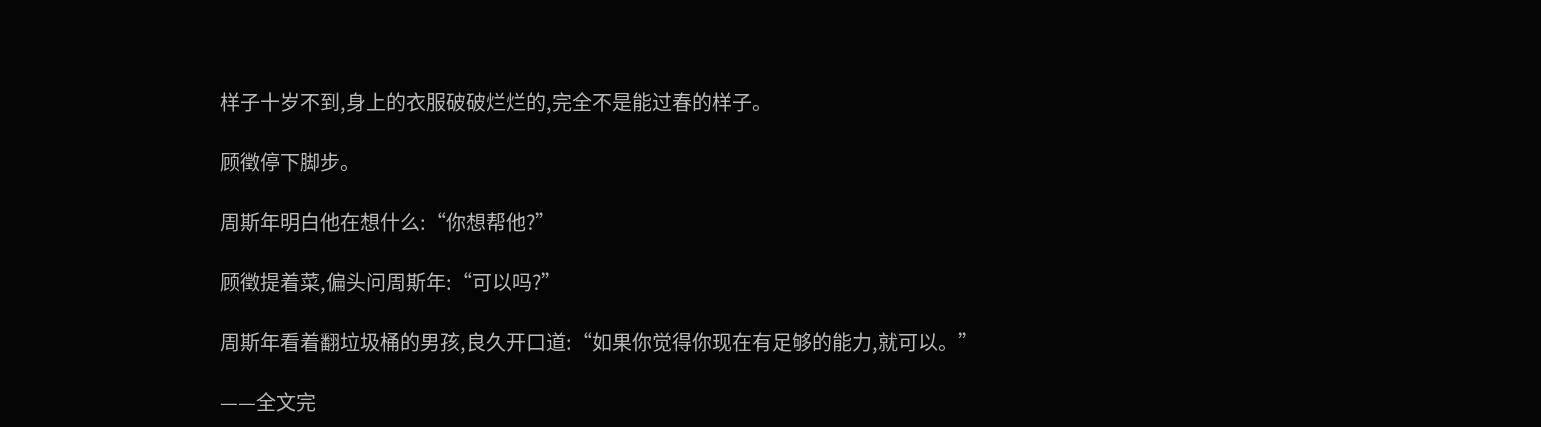样子十岁不到,身上的衣服破破烂烂的,完全不是能过春的样子。

顾徵停下脚步。

周斯年明白他在想什么:“你想帮他?”

顾徵提着菜,偏头问周斯年:“可以吗?”

周斯年看着翻垃圾桶的男孩,良久开口道:“如果你觉得你现在有足够的能力,就可以。”

——全文完